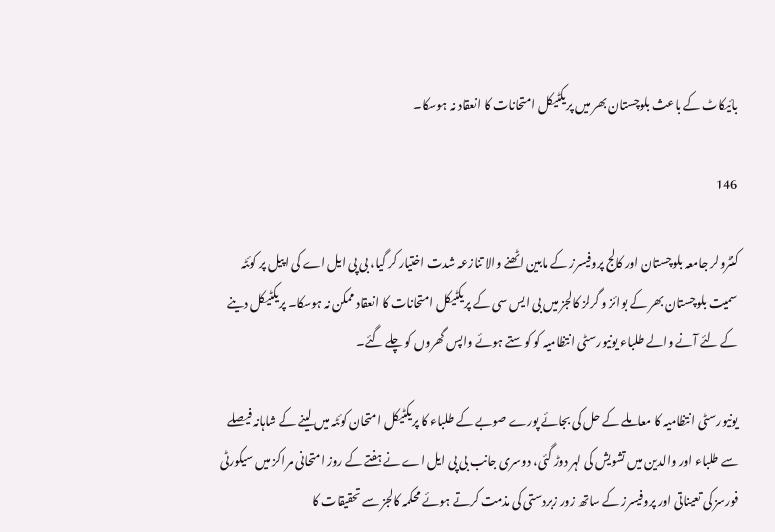بائیکاٹ کے باعث بلوچستان بھر میں پریکٹیکل امتحانات کا انعقاد نہ ہوسکا۔

146

کنٹرولر جامعہ بلوچستان اور کالج پروفیسرز کے مابین اٹھنے والا تنازعہ شدت اختیار کر گیا، بی پی ایل اے کی اپیل پر کوئٹہ سمیت بلوچستان بھر کے بوائز و گرلز کالجز میں بی ایس سی کے پریکٹیکل امتحانات کا انعقاد ممکن نہ ہوسکا۔ پریکٹیکل دینے کے لئے آنے والے طلباء یونیورسٹی انتظامیہ کو کوستے ہوئے واپس گھروں کو چلے گئے۔

یونیورسٹی انتظامیہ کا معاملے کے حل کی بجائے پورے صوبے کے طلباء کا پریکٹیکل امتحان کوئٹہ میں لینے کے شاہانہ فیصلے سے طلباء اور والدین میں تشویش کی لہر دوڑ گئی، دوسری جانب بی پی ایل اے نے ہفتے کے روز امتحانی مراکز میں سیکورٹی  فورسز کی تعیناتی اور پروفیسرز کے ساتھ زور زبردستی کی مذمت کرتے ہوئے محکمہ کالجز سے تحقیقات کا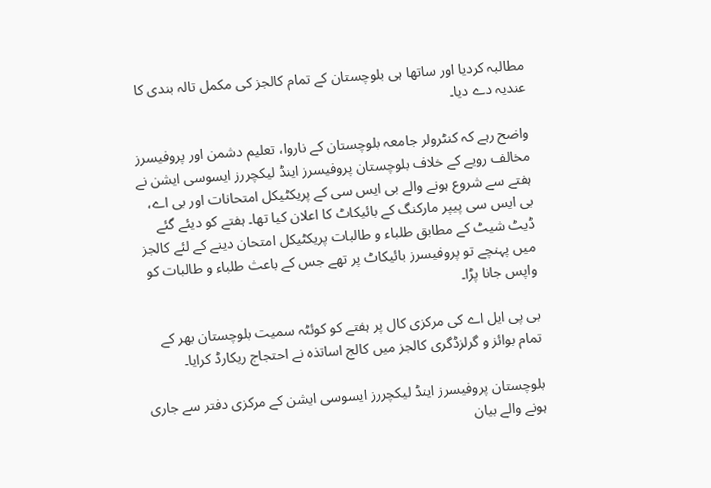مطالبہ کردیا اور ساتھا ہی بلوچستان کے تمام کالجز کی مکمل تالہ بندی کا عندیہ دے دیا۔

واضح رہے کہ کنٹرولر جامعہ بلوچستان کے ناروا، تعلیم دشمن اور پروفیسرز مخالف رویے کے خلاف بلوچستان پروفیسرز اینڈ لیکچررز ایسوسی ایشن نے ہفتے سے شروع ہونے والے بی ایس سی کے پریکٹیکل امتحانات اور بی اے، بی ایس سی پیپر مارکنگ کے بائیکاٹ کا اعلان کیا تھا۔ ہفتے کو دیئے گئے ڈیٹ شیٹ کے مطابق طلباء و طالبات پریکٹیکل امتحان دینے کے لئے کالجز میں پہنچے تو پروفیسرز بائیکاٹ پر تھے جس کے باعث طلباء و طالبات کو واپس جانا پڑا۔

بی پی ایل اے کی مرکزی کال پر ہفتے کو کوئٹہ سمیت بلوچستان بھر کے تمام بوائز و گرلزڈگری کالجز میں کالج اساتذہ نے احتجاج ریکارڈ کرایا۔

بلوچستان پروفیسرز اینڈ لیکچررز ایسوسی ایشن کے مرکزی دفتر سے جاری ہونے والے بیان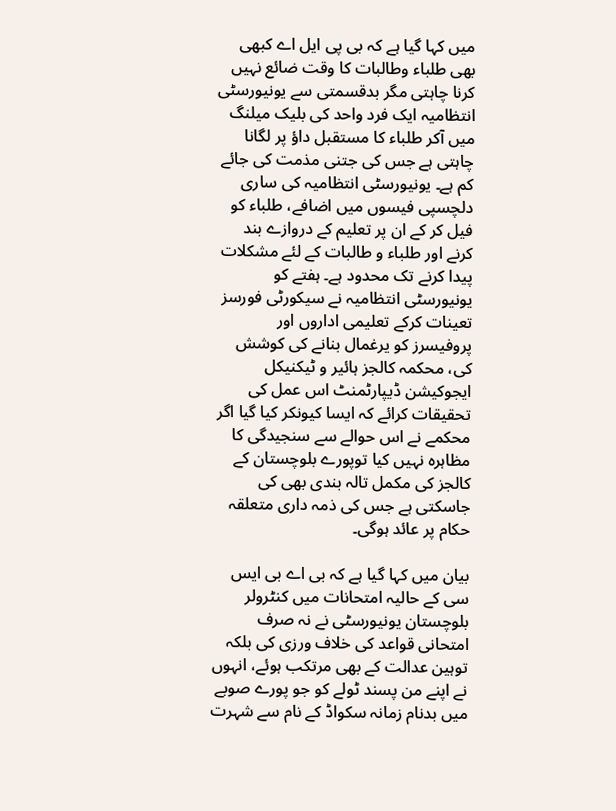میں کہا گیا ہے کہ بی پی ایل اے کبھی بھی طلباء وطالبات کا وقت ضائع نہیں کرنا چاہتی مگر بدقسمتی سے یونیورسٹی انتظامیہ ایک فرد واحد کی بلیک میلنگ میں آکر طلباء کا مستقبل داؤ پر لگانا چاہتی ہے جس کی جتنی مذمت کی جائے کم ہے۔ یونیورسٹی انتظامیہ کی ساری دلچسپی فیسوں میں اضافے، طلباء کو فیل کر کے ان پر تعلیم کے دروازے بند کرنے اور طلباء و طالبات کے لئے مشکلات پیدا کرنے تک محدود ہے۔ ہفتے کو یونیورسٹی انتظامیہ نے سیکورٹی فورسز تعینات کرکے تعلیمی اداروں اور پروفیسرز کو یرغمال بنانے کی کوشش کی، محکمہ کالجز ہائیر و ٹیکنیکل ایجوکیشن ڈیپارٹمنٹ اس عمل کی تحقیقات کرائے کہ ایسا کیونکر کیا گیا اگر محکمے نے اس حوالے سے سنجیدگی کا مظاہرہ نہیں کیا توپورے بلوچستان کے کالجز کی مکمل تالہ بندی بھی کی جاسکتی ہے جس کی ذمہ داری متعلقہ حکام پر عائد ہوگی۔

بیان میں کہا گیا ہے کہ بی اے بی ایس سی کے حالیہ امتحانات میں کنٹرولر بلوچستان یونیورسٹی نے نہ صرف امتحانی قواعد کی خلاف ورزی کی بلکہ توہین عدالت کے بھی مرتکب ہوئے، انہوں نے اپنے من پسند ٹولے کو جو پورے صوبے میں بدنام زمانہ سکواڈ کے نام سے شہرت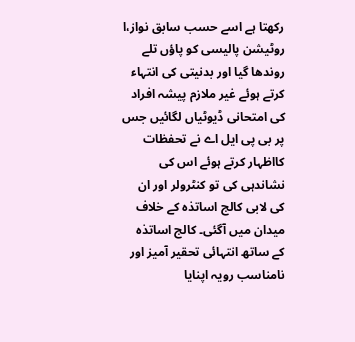رکھتا ہے اسے حسب سابق نواز،ا روٹیشن پالیسی کو پاؤں تلے روندھا گیا اور بدنیتی کی انتہاء کرتے ہوئے غیر ملازم پیشہ افراد کی امتحانی ڈیوٹیاں لگائیں جس پر بی پی ایل اے نے تحفظات کااظہار کرتے ہوئے اس کی نشاندہی کی تو کنٹرولر اور ان کی لابی کالج اساتذہ کے خلاف میدان میں آگئی۔ کالج اساتذہ کے ساتھ انتہائی تحقیر آمیز اور نامناسب رویہ اپنایا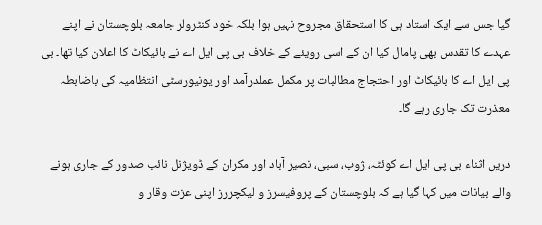گیا جس سے ایک استاد ہی کا استحقاق مجروح نہیں ہوا بلکہ خود کنٹرولر جامعہ بلوچستان نے اپنے عہدے کا تقدس بھی پامال کیا ان کے اسی رویئے کے خلاف بی پی ایل اے نے بائیکاٹ کا اعلان کیا تھا۔ بی پی ایل اے کا بائیکاٹ اور احتجاج مطالبات پر مکمل عملدرآمد اور یونیورسٹی انتظامیہ کی باضابطہ معذرت تک جاری رہے گا۔

دریں اثناء بی پی ایل اے کوئٹہ، ژوب، سبی، نصیر آباد اور مکران کے ڈویژنل نائب صدور کے جاری ہونے والے بیانات میں کہا گیا ہے کہ بلوچستان کے پروفیسرز و لیکچررز اپنی عزت وقار و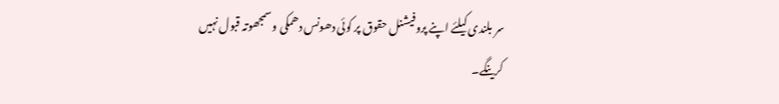سر بلندی کیلئے اپنے پروفیشنل حقوق پر کوئی دھونس دھمکی و سمجھوتہ قبول نہیں کرینگے۔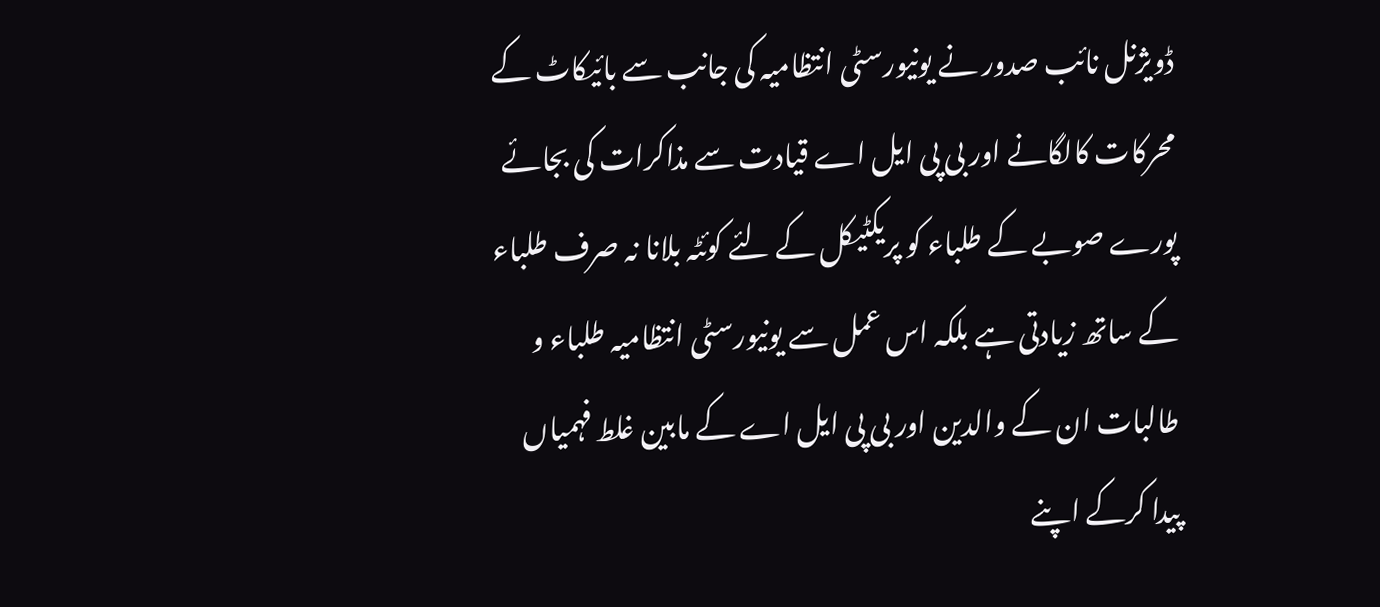ڈویژنل نائب صدور نے یونیورسٹی انتظامیہ کی جانب سے بائیکاٹ کے محرکات کالگانے اور بی پی ایل اے قیادت سے مذاکرات کی بجائے پورے صوبے کے طلباء کو پریکٹیکل کے لئے کوئٹہ بلانا نہ صرف طلباء کے ساتھ زیادتی ہے بلکہ اس عمل سے یونیورسٹی انتظامیہ طلباء و طالبات ان کے والدین اور بی پی ایل اے کے مابین غلط فہمیاں پیدا کرکے اپنے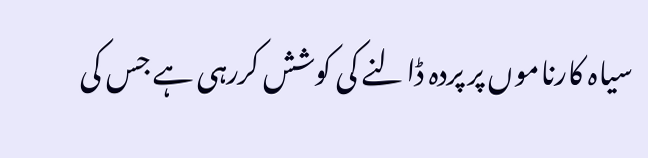سیاہ کارناموں پر پردہ ڈالنے کی کوشش کررہی ہے جس کی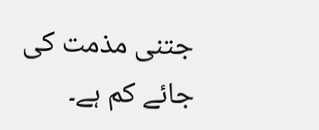جتنی مذمت کی جائے کم ہے۔